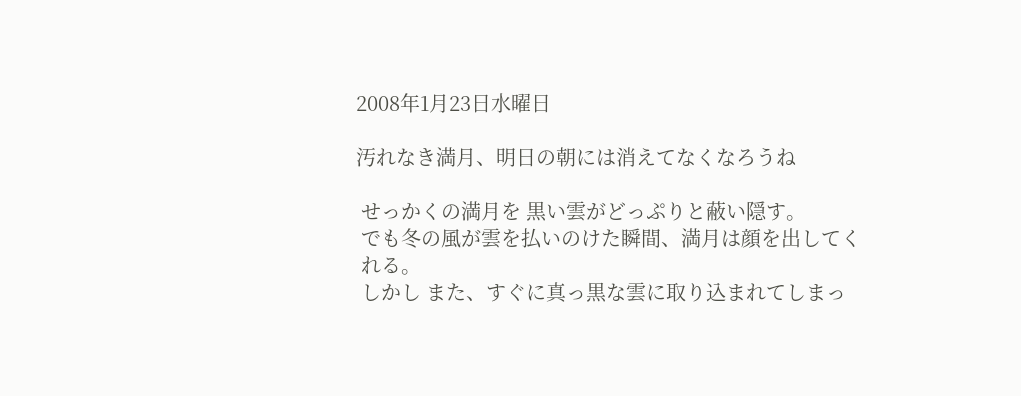2008年1月23日水曜日

汚れなき満月、明日の朝には消えてなくなろうね

 せっかくの満月を 黒い雲がどっぷりと蔽い隠す。
 でも冬の風が雲を払いのけた瞬間、満月は顔を出してく
 れる。
 しかし また、すぐに真っ黒な雲に取り込まれてしまっ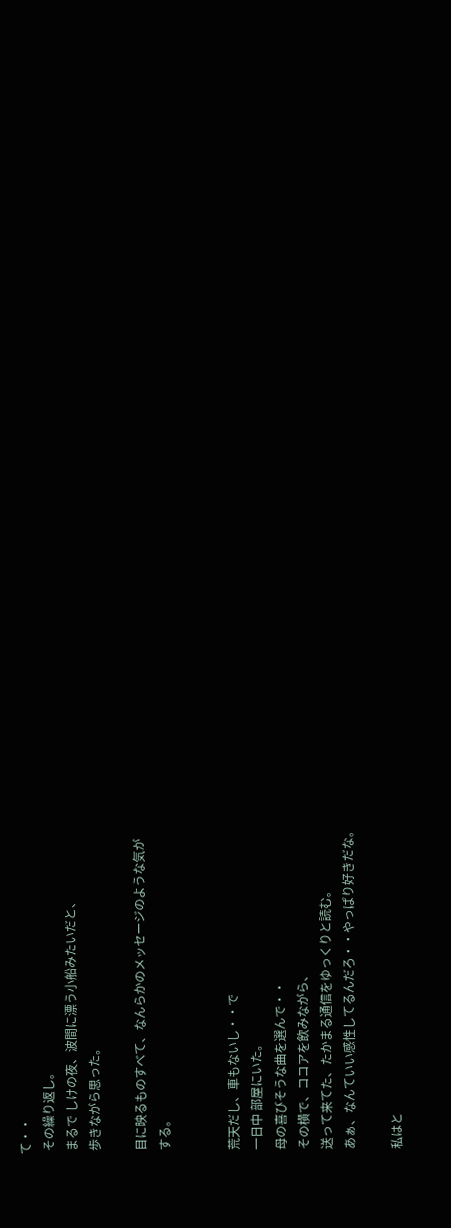て・・
 その繰り返し。
 まるで しけの夜、波間に漂う小船みたいだと、
 歩きながら思った。

 目に映るものすべて、なんらかのメッセージのような気が
 する。


 荒天だし、車もないし・・で
 一日中 部屋にいた。
 母の喜びそうな曲を選んで・・
 その横で、ココアを飲みながら、
 送って来てた、たかまる通信をゆっくりと読む。
 あぁ、なんていい感性してるんだろ・・やっぱり好きだな。

 私はと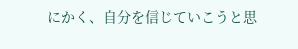にかく、自分を信じていこうと思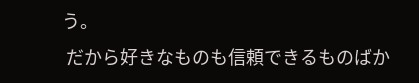う。
 だから好きなものも信頼できるものばか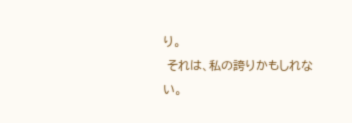り。
 それは、私の誇りかもしれない。